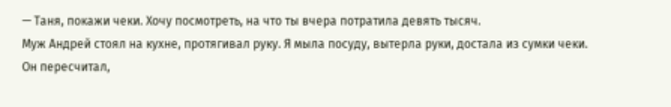— Таня, покажи чеки. Хочу посмотреть, на что ты вчера потратила девять тысяч.
Муж Андрей стоял на кухне, протягивал руку. Я мыла посуду, вытерла руки, достала из сумки чеки.
Он пересчитал,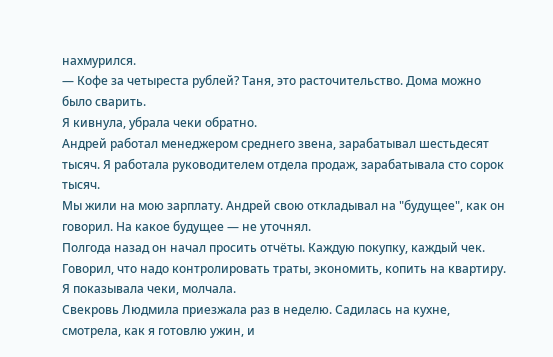нахмурился.
— Кофе за четыреста рублей? Таня, это расточительство. Дома можно было сварить.
Я кивнула, убрала чеки обратно.
Андрей работал менеджером среднего звена, зарабатывал шестьдесят тысяч. Я работала руководителем отдела продаж, зарабатывала сто сорок тысяч.
Мы жили на мою зарплату. Андрей свою откладывал на "будущее", как он говорил. На какое будущее — не уточнял.
Полгода назад он начал просить отчёты. Каждую покупку, каждый чек. Говорил, что надо контролировать траты, экономить, копить на квартиру.
Я показывала чеки, молчала.
Свекровь Людмила приезжала раз в неделю. Садилась на кухне, смотрела, как я готовлю ужин, и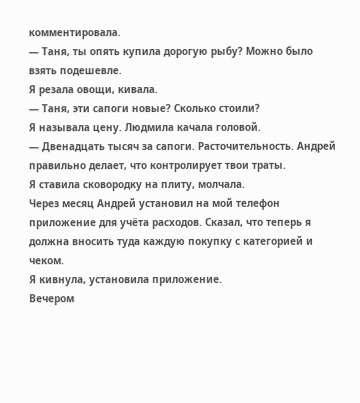комментировала.
— Таня, ты опять купила дорогую рыбу? Можно было взять подешевле.
Я резала овощи, кивала.
— Таня, эти сапоги новые? Сколько стоили?
Я называла цену. Людмила качала головой.
— Двенадцать тысяч за сапоги. Расточительность. Андрей правильно делает, что контролирует твои траты.
Я ставила сковородку на плиту, молчала.
Через месяц Андрей установил на мой телефон приложение для учёта расходов. Сказал, что теперь я должна вносить туда каждую покупку с категорией и чеком.
Я кивнула, установила приложение.
Вечером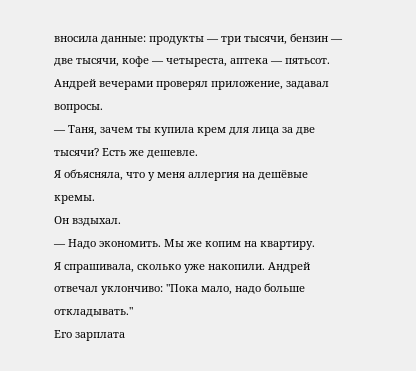вносила данные: продукты — три тысячи, бензин — две тысячи, кофе — четыреста, аптека — пятьсот.
Андрей вечерами проверял приложение, задавал вопросы.
— Таня, зачем ты купила крем для лица за две тысячи? Есть же дешевле.
Я объясняла, что у меня аллергия на дешёвые кремы.
Он вздыхал.
— Надо экономить. Мы же копим на квартиру.
Я спрашивала, сколько уже накопили. Андрей отвечал уклончиво: "Пока мало, надо больше откладывать."
Его зарплата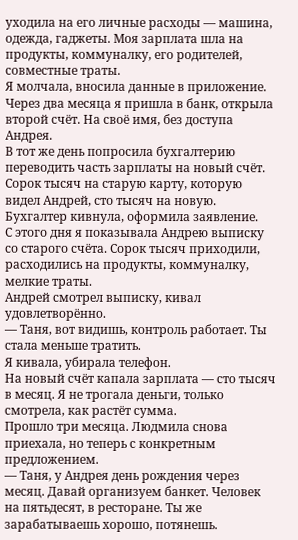уходила на его личные расходы — машина, одежда, гаджеты. Моя зарплата шла на продукты, коммуналку, его родителей, совместные траты.
Я молчала, вносила данные в приложение.
Через два месяца я пришла в банк, открыла второй счёт. На своё имя, без доступа Андрея.
В тот же день попросила бухгалтерию переводить часть зарплаты на новый счёт. Сорок тысяч на старую карту, которую видел Андрей, сто тысяч на новую.
Бухгалтер кивнула, оформила заявление.
С этого дня я показывала Андрею выписку со старого счёта. Сорок тысяч приходили, расходились на продукты, коммуналку, мелкие траты.
Андрей смотрел выписку, кивал удовлетворённо.
— Таня, вот видишь, контроль работает. Ты стала меньше тратить.
Я кивала, убирала телефон.
На новый счёт капала зарплата — сто тысяч в месяц. Я не трогала деньги, только смотрела, как растёт сумма.
Прошло три месяца. Людмила снова приехала, но теперь с конкретным предложением.
— Таня, у Андрея день рождения через месяц. Давай организуем банкет. Человек на пятьдесят, в ресторане. Ты же зарабатываешь хорошо, потянешь.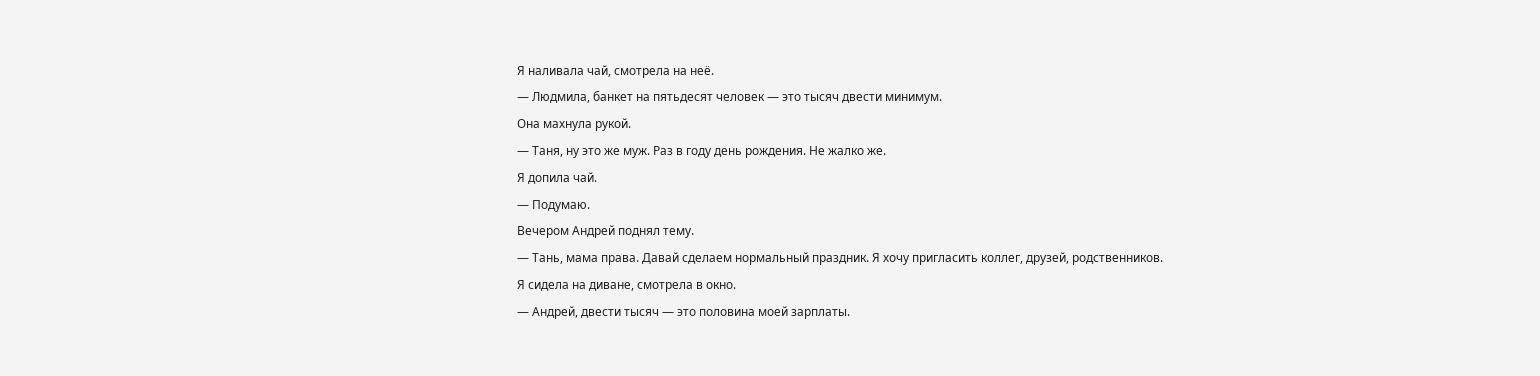Я наливала чай, смотрела на неё.
— Людмила, банкет на пятьдесят человек — это тысяч двести минимум.
Она махнула рукой.
— Таня, ну это же муж. Раз в году день рождения. Не жалко же.
Я допила чай.
— Подумаю.
Вечером Андрей поднял тему.
— Тань, мама права. Давай сделаем нормальный праздник. Я хочу пригласить коллег, друзей, родственников.
Я сидела на диване, смотрела в окно.
— Андрей, двести тысяч — это половина моей зарплаты.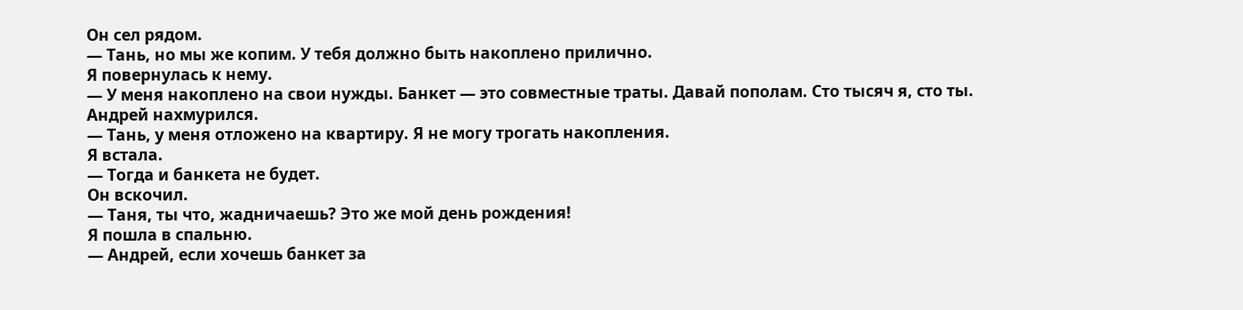Он сел рядом.
— Тань, но мы же копим. У тебя должно быть накоплено прилично.
Я повернулась к нему.
— У меня накоплено на свои нужды. Банкет — это совместные траты. Давай пополам. Сто тысяч я, сто ты.
Андрей нахмурился.
— Тань, у меня отложено на квартиру. Я не могу трогать накопления.
Я встала.
— Тогда и банкета не будет.
Он вскочил.
— Таня, ты что, жадничаешь? Это же мой день рождения!
Я пошла в спальню.
— Андрей, если хочешь банкет за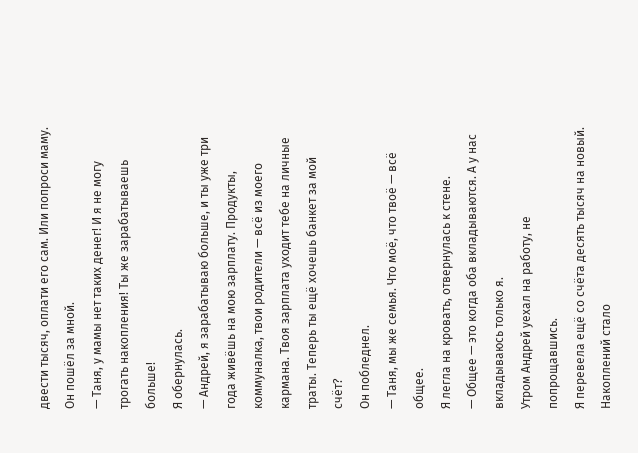двести тысяч, оплати его сам. Или попроси маму.
Он пошёл за мной.
— Таня, у мамы нет таких денег! И я не могу трогать накопления! Ты же зарабатываешь больше!
Я обернулась.
— Андрей, я зарабатываю больше, и ты уже три года живёшь на мою зарплату. Продукты, коммуналка, твои родители — всё из моего кармана. Твоя зарплата уходит тебе на личные траты. Теперь ты ещё хочешь банкет за мой счёт?
Он побледнел.
— Таня, мы же семья. Что моё, что твоё — всё общее.
Я легла на кровать, отвернулась к стене.
— Общее — это когда оба вкладываются. А у нас вкладываюсь только я.
Утром Андрей уехал на работу, не попрощавшись.
Я перевела ещё со счёта десять тысяч на новый. Накоплений стало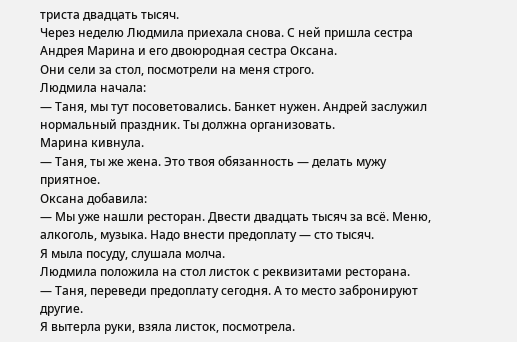триста двадцать тысяч.
Через неделю Людмила приехала снова. С ней пришла сестра Андрея Марина и его двоюродная сестра Оксана.
Они сели за стол, посмотрели на меня строго.
Людмила начала:
— Таня, мы тут посоветовались. Банкет нужен. Андрей заслужил нормальный праздник. Ты должна организовать.
Марина кивнула.
— Таня, ты же жена. Это твоя обязанность — делать мужу приятное.
Оксана добавила:
— Мы уже нашли ресторан. Двести двадцать тысяч за всё. Меню, алкоголь, музыка. Надо внести предоплату — сто тысяч.
Я мыла посуду, слушала молча.
Людмила положила на стол листок с реквизитами ресторана.
— Таня, переведи предоплату сегодня. А то место забронируют другие.
Я вытерла руки, взяла листок, посмотрела.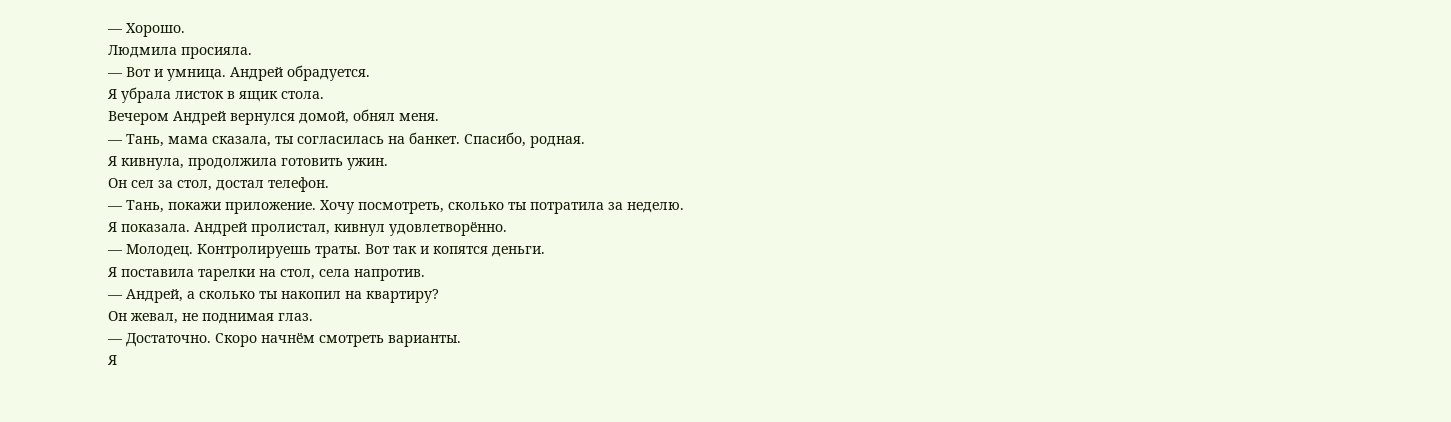— Хорошо.
Людмила просияла.
— Вот и умница. Андрей обрадуется.
Я убрала листок в ящик стола.
Вечером Андрей вернулся домой, обнял меня.
— Тань, мама сказала, ты согласилась на банкет. Спасибо, родная.
Я кивнула, продолжила готовить ужин.
Он сел за стол, достал телефон.
— Тань, покажи приложение. Хочу посмотреть, сколько ты потратила за неделю.
Я показала. Андрей пролистал, кивнул удовлетворённо.
— Молодец. Контролируешь траты. Вот так и копятся деньги.
Я поставила тарелки на стол, села напротив.
— Андрей, а сколько ты накопил на квартиру?
Он жевал, не поднимая глаз.
— Достаточно. Скоро начнём смотреть варианты.
Я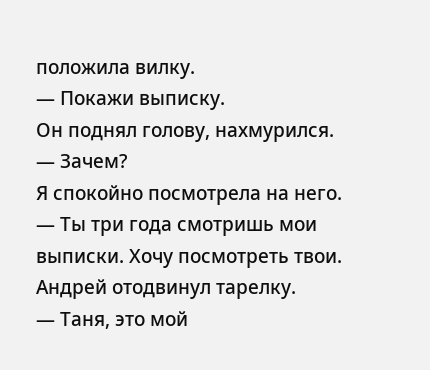положила вилку.
— Покажи выписку.
Он поднял голову, нахмурился.
— Зачем?
Я спокойно посмотрела на него.
— Ты три года смотришь мои выписки. Хочу посмотреть твои.
Андрей отодвинул тарелку.
— Таня, это мой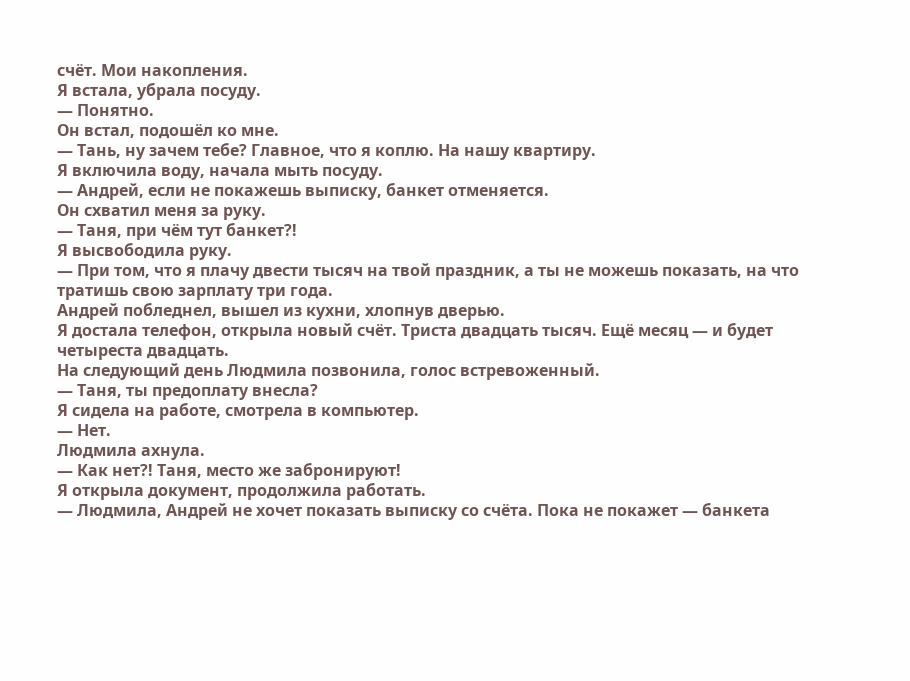счёт. Мои накопления.
Я встала, убрала посуду.
— Понятно.
Он встал, подошёл ко мне.
— Тань, ну зачем тебе? Главное, что я коплю. На нашу квартиру.
Я включила воду, начала мыть посуду.
— Андрей, если не покажешь выписку, банкет отменяется.
Он схватил меня за руку.
— Таня, при чём тут банкет?!
Я высвободила руку.
— При том, что я плачу двести тысяч на твой праздник, а ты не можешь показать, на что тратишь свою зарплату три года.
Андрей побледнел, вышел из кухни, хлопнув дверью.
Я достала телефон, открыла новый счёт. Триста двадцать тысяч. Ещё месяц — и будет четыреста двадцать.
На следующий день Людмила позвонила, голос встревоженный.
— Таня, ты предоплату внесла?
Я сидела на работе, смотрела в компьютер.
— Нет.
Людмила ахнула.
— Как нет?! Таня, место же забронируют!
Я открыла документ, продолжила работать.
— Людмила, Андрей не хочет показать выписку со счёта. Пока не покажет — банкета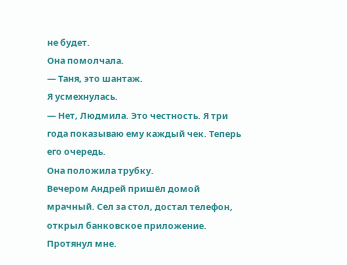не будет.
Она помолчала.
— Таня, это шантаж.
Я усмехнулась.
— Нет, Людмила. Это честность. Я три года показываю ему каждый чек. Теперь его очередь.
Она положила трубку.
Вечером Андрей пришёл домой мрачный. Сел за стол, достал телефон, открыл банковское приложение. Протянул мне.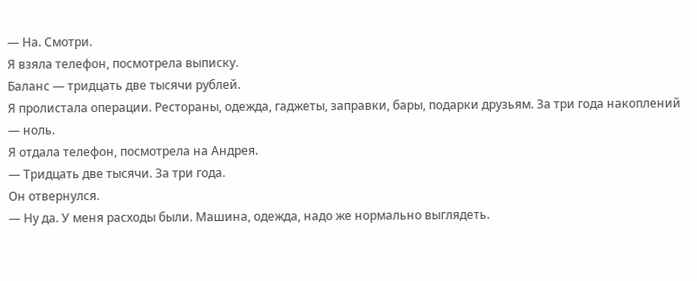— На. Смотри.
Я взяла телефон, посмотрела выписку.
Баланс — тридцать две тысячи рублей.
Я пролистала операции. Рестораны, одежда, гаджеты, заправки, бары, подарки друзьям. За три года накоплений — ноль.
Я отдала телефон, посмотрела на Андрея.
— Тридцать две тысячи. За три года.
Он отвернулся.
— Ну да. У меня расходы были. Машина, одежда, надо же нормально выглядеть.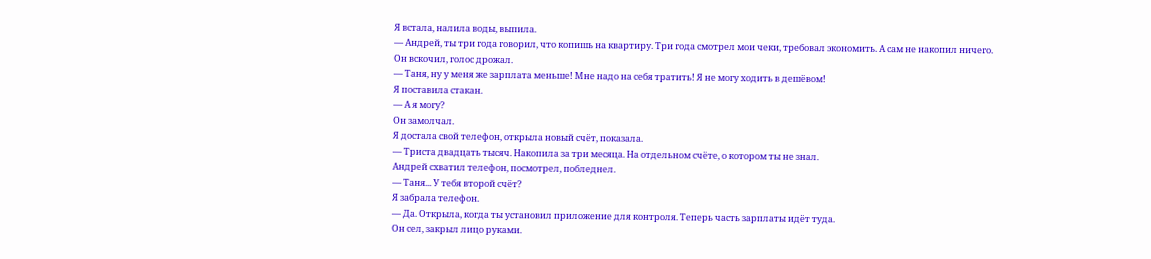Я встала, налила воды, выпила.
— Андрей, ты три года говорил, что копишь на квартиру. Три года смотрел мои чеки, требовал экономить. А сам не накопил ничего.
Он вскочил, голос дрожал.
— Таня, ну у меня же зарплата меньше! Мне надо на себя тратить! Я не могу ходить в дешёвом!
Я поставила стакан.
— А я могу?
Он замолчал.
Я достала свой телефон, открыла новый счёт, показала.
— Триста двадцать тысяч. Накопила за три месяца. На отдельном счёте, о котором ты не знал.
Андрей схватил телефон, посмотрел, побледнел.
— Таня... У тебя второй счёт?
Я забрала телефон.
— Да. Открыла, когда ты установил приложение для контроля. Теперь часть зарплаты идёт туда.
Он сел, закрыл лицо руками.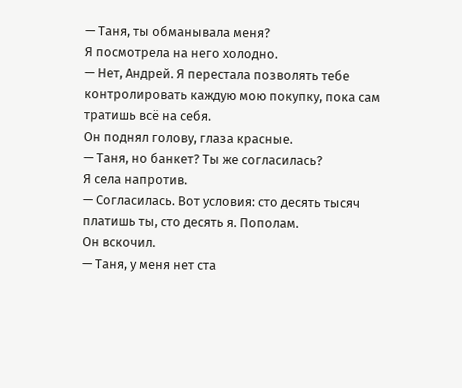— Таня, ты обманывала меня?
Я посмотрела на него холодно.
— Нет, Андрей. Я перестала позволять тебе контролировать каждую мою покупку, пока сам тратишь всё на себя.
Он поднял голову, глаза красные.
— Таня, но банкет? Ты же согласилась?
Я села напротив.
— Согласилась. Вот условия: сто десять тысяч платишь ты, сто десять я. Пополам.
Он вскочил.
— Таня, у меня нет ста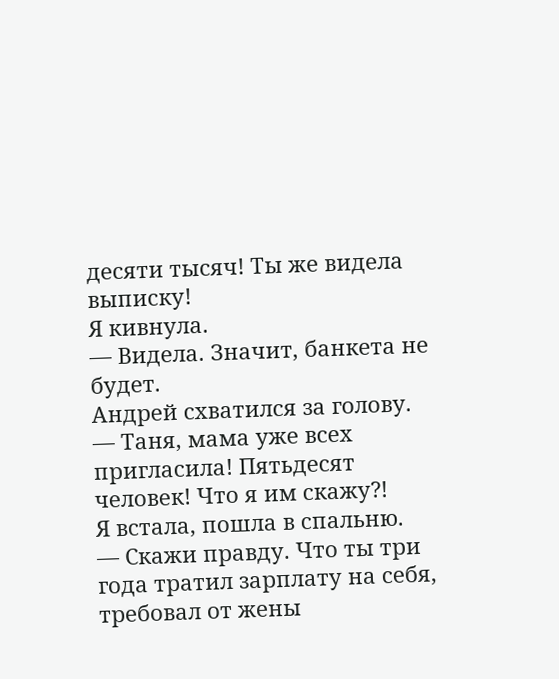десяти тысяч! Ты же видела выписку!
Я кивнула.
— Видела. Значит, банкета не будет.
Андрей схватился за голову.
— Таня, мама уже всех пригласила! Пятьдесят человек! Что я им скажу?!
Я встала, пошла в спальню.
— Скажи правду. Что ты три года тратил зарплату на себя, требовал от жены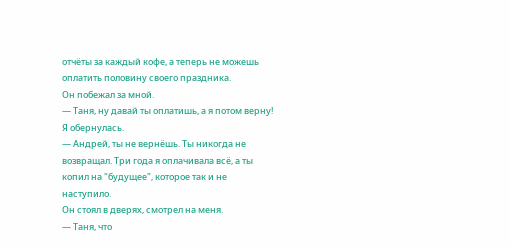отчёты за каждый кофе, а теперь не можешь оплатить половину своего праздника.
Он побежал за мной.
— Таня, ну давай ты оплатишь, а я потом верну!
Я обернулась.
— Андрей, ты не вернёшь. Ты никогда не возвращал. Три года я оплачивала всё, а ты копил на "будущее", которое так и не наступило.
Он стоял в дверях, смотрел на меня.
— Таня, что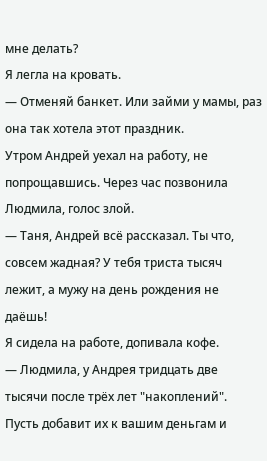мне делать?
Я легла на кровать.
— Отменяй банкет. Или займи у мамы, раз она так хотела этот праздник.
Утром Андрей уехал на работу, не попрощавшись. Через час позвонила Людмила, голос злой.
— Таня, Андрей всё рассказал. Ты что, совсем жадная? У тебя триста тысяч лежит, а мужу на день рождения не даёшь!
Я сидела на работе, допивала кофе.
— Людмила, у Андрея тридцать две тысячи после трёх лет "накоплений". Пусть добавит их к вашим деньгам и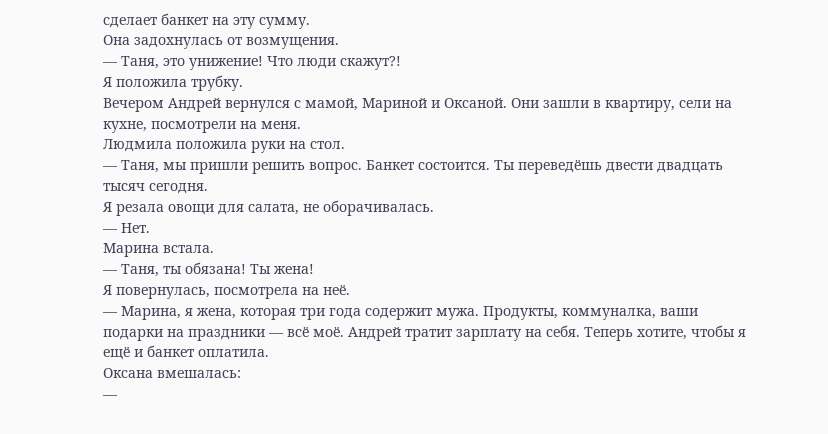сделает банкет на эту сумму.
Она задохнулась от возмущения.
— Таня, это унижение! Что люди скажут?!
Я положила трубку.
Вечером Андрей вернулся с мамой, Мариной и Оксаной. Они зашли в квартиру, сели на кухне, посмотрели на меня.
Людмила положила руки на стол.
— Таня, мы пришли решить вопрос. Банкет состоится. Ты переведёшь двести двадцать тысяч сегодня.
Я резала овощи для салата, не оборачивалась.
— Нет.
Марина встала.
— Таня, ты обязана! Ты жена!
Я повернулась, посмотрела на неё.
— Марина, я жена, которая три года содержит мужа. Продукты, коммуналка, ваши подарки на праздники — всё моё. Андрей тратит зарплату на себя. Теперь хотите, чтобы я ещё и банкет оплатила.
Оксана вмешалась:
—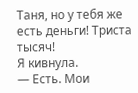Таня, но у тебя же есть деньги! Триста тысяч!
Я кивнула.
— Есть. Мои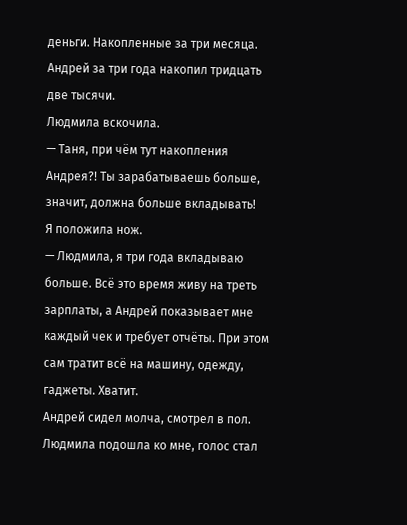деньги. Накопленные за три месяца. Андрей за три года накопил тридцать две тысячи.
Людмила вскочила.
— Таня, при чём тут накопления Андрея?! Ты зарабатываешь больше, значит, должна больше вкладывать!
Я положила нож.
— Людмила, я три года вкладываю больше. Всё это время живу на треть зарплаты, а Андрей показывает мне каждый чек и требует отчёты. При этом сам тратит всё на машину, одежду, гаджеты. Хватит.
Андрей сидел молча, смотрел в пол.
Людмила подошла ко мне, голос стал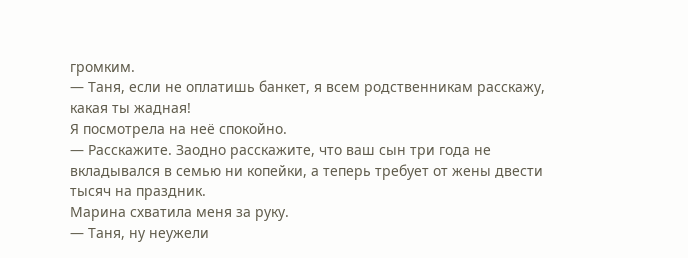громким.
— Таня, если не оплатишь банкет, я всем родственникам расскажу, какая ты жадная!
Я посмотрела на неё спокойно.
— Расскажите. Заодно расскажите, что ваш сын три года не вкладывался в семью ни копейки, а теперь требует от жены двести тысяч на праздник.
Марина схватила меня за руку.
— Таня, ну неужели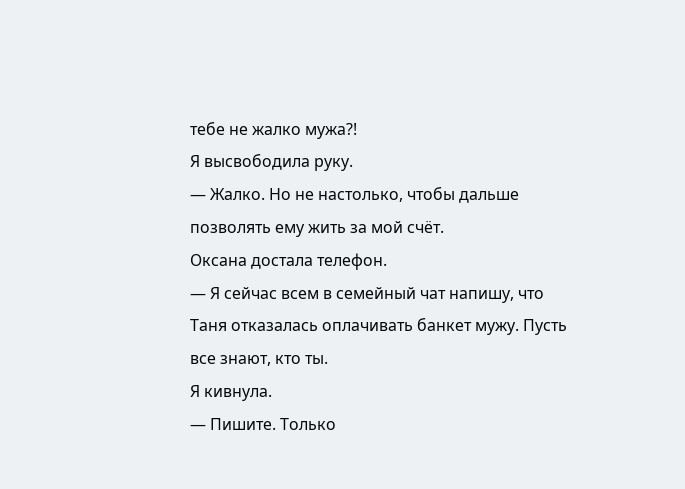тебе не жалко мужа?!
Я высвободила руку.
— Жалко. Но не настолько, чтобы дальше позволять ему жить за мой счёт.
Оксана достала телефон.
— Я сейчас всем в семейный чат напишу, что Таня отказалась оплачивать банкет мужу. Пусть все знают, кто ты.
Я кивнула.
— Пишите. Только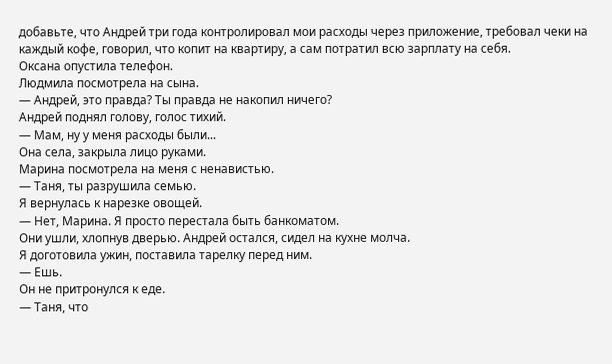добавьте, что Андрей три года контролировал мои расходы через приложение, требовал чеки на каждый кофе, говорил, что копит на квартиру, а сам потратил всю зарплату на себя.
Оксана опустила телефон.
Людмила посмотрела на сына.
— Андрей, это правда? Ты правда не накопил ничего?
Андрей поднял голову, голос тихий.
— Мам, ну у меня расходы были...
Она села, закрыла лицо руками.
Марина посмотрела на меня с ненавистью.
— Таня, ты разрушила семью.
Я вернулась к нарезке овощей.
— Нет, Марина. Я просто перестала быть банкоматом.
Они ушли, хлопнув дверью. Андрей остался, сидел на кухне молча.
Я доготовила ужин, поставила тарелку перед ним.
— Ешь.
Он не притронулся к еде.
— Таня, что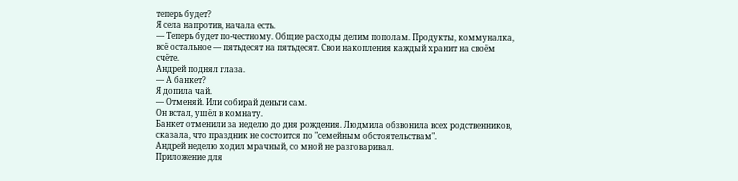теперь будет?
Я села напротив, начала есть.
— Теперь будет по-честному. Общие расходы делим пополам. Продукты, коммуналка, всё остальное — пятьдесят на пятьдесят. Свои накопления каждый хранит на своём счёте.
Андрей поднял глаза.
— А банкет?
Я допила чай.
— Отменяй. Или собирай деньги сам.
Он встал, ушёл в комнату.
Банкет отменили за неделю до дня рождения. Людмила обзвонила всех родственников, сказала, что праздник не состоится по "семейным обстоятельствам".
Андрей неделю ходил мрачный, со мной не разговаривал.
Приложение для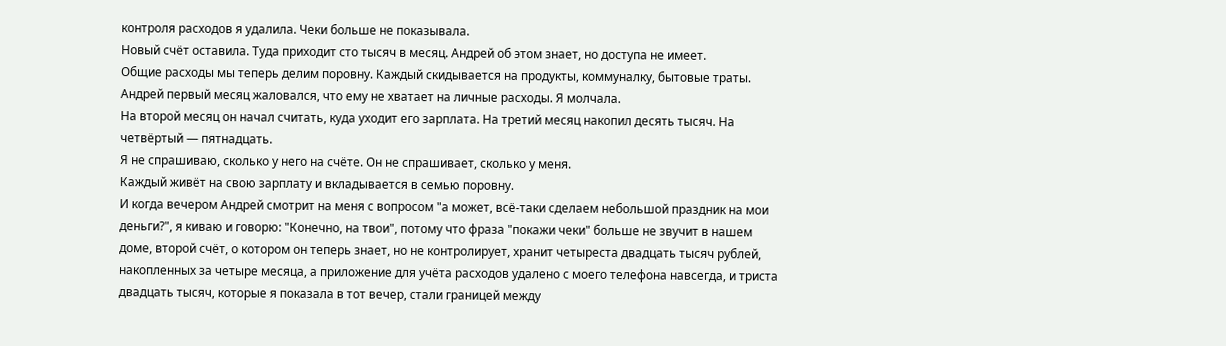контроля расходов я удалила. Чеки больше не показывала.
Новый счёт оставила. Туда приходит сто тысяч в месяц. Андрей об этом знает, но доступа не имеет.
Общие расходы мы теперь делим поровну. Каждый скидывается на продукты, коммуналку, бытовые траты.
Андрей первый месяц жаловался, что ему не хватает на личные расходы. Я молчала.
На второй месяц он начал считать, куда уходит его зарплата. На третий месяц накопил десять тысяч. На четвёртый — пятнадцать.
Я не спрашиваю, сколько у него на счёте. Он не спрашивает, сколько у меня.
Каждый живёт на свою зарплату и вкладывается в семью поровну.
И когда вечером Андрей смотрит на меня с вопросом "а может, всё-таки сделаем небольшой праздник на мои деньги?", я киваю и говорю: "Конечно, на твои", потому что фраза "покажи чеки" больше не звучит в нашем доме, второй счёт, о котором он теперь знает, но не контролирует, хранит четыреста двадцать тысяч рублей, накопленных за четыре месяца, а приложение для учёта расходов удалено с моего телефона навсегда, и триста двадцать тысяч, которые я показала в тот вечер, стали границей между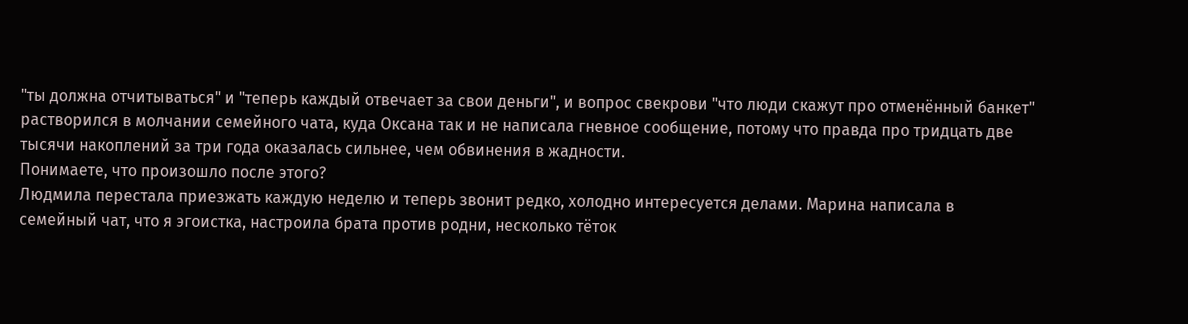"ты должна отчитываться" и "теперь каждый отвечает за свои деньги", и вопрос свекрови "что люди скажут про отменённый банкет" растворился в молчании семейного чата, куда Оксана так и не написала гневное сообщение, потому что правда про тридцать две тысячи накоплений за три года оказалась сильнее, чем обвинения в жадности.
Понимаете, что произошло после этого?
Людмила перестала приезжать каждую неделю и теперь звонит редко, холодно интересуется делами. Марина написала в семейный чат, что я эгоистка, настроила брата против родни, несколько тёток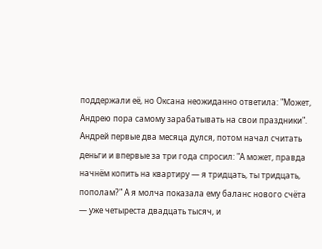поддержали её, но Оксана неожиданно ответила: "Может, Андрею пора самому зарабатывать на свои праздники".
Андрей первые два месяца дулся, потом начал считать деньги и впервые за три года спросил: "А может, правда начнём копить на квартиру — я тридцать, ты тридцать, пополам?" А я молча показала ему баланс нового счёта — уже четыреста двадцать тысяч, и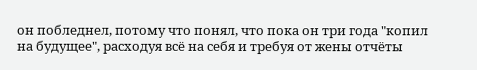он побледнел, потому что понял, что пока он три года "копил на будущее", расходуя всё на себя и требуя от жены отчёты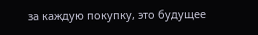за каждую покупку, это будущее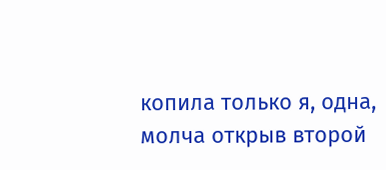копила только я, одна, молча открыв второй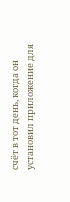счёт в тот день, когда он установил приложение для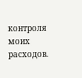контроля моих расходов.